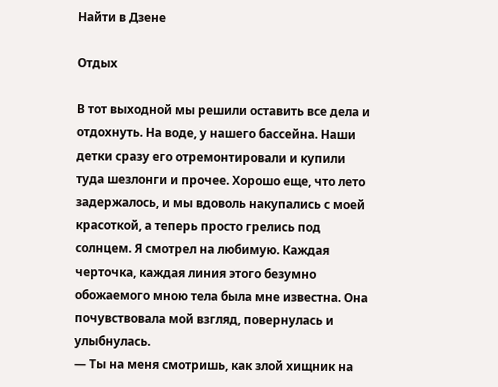Найти в Дзене

Отдых

В тот выходной мы решили оставить все дела и отдохнуть. На воде, у нашего бассейна. Наши детки сразу его отремонтировали и купили туда шезлонги и прочее. Хорошо еще, что лето задержалось, и мы вдоволь накупались с моей красоткой, а теперь просто грелись под солнцем. Я смотрел на любимую. Каждая черточка, каждая линия этого безумно обожаемого мною тела была мне известна. Она почувствовала мой взгляд, повернулась и улыбнулась.
— Ты на меня смотришь, как злой хищник на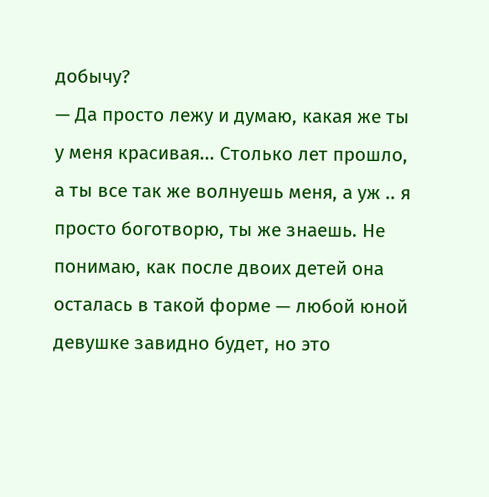добычу?
— Да просто лежу и думаю, какая же ты у меня красивая... Столько лет прошло, а ты все так же волнуешь меня, а уж .. я просто боготворю, ты же знаешь. Не понимаю, как после двоих детей она осталась в такой форме — любой юной девушке завидно будет, но это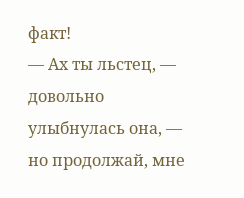факт!
— Ах ты льстец, — довольно улыбнулась она, — но продолжай, мне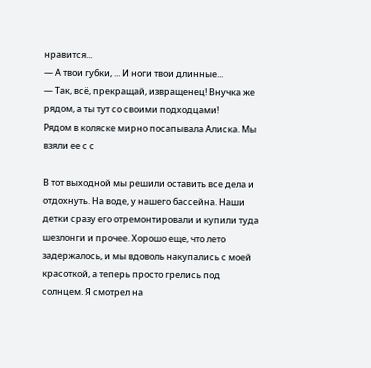нравится...
— А твои губки, ... И ноги твои длинные...
— Так, всё, прекращай, извращенец! Внучка же рядом, а ты тут со своими подходцами!
Рядом в коляске мирно посапывала Алиска. Мы взяли ее с с

В тот выходной мы решили оставить все дела и отдохнуть. На воде, у нашего бассейна. Наши детки сразу его отремонтировали и купили туда шезлонги и прочее. Хорошо еще, что лето задержалось, и мы вдоволь накупались с моей красоткой, а теперь просто грелись под солнцем. Я смотрел на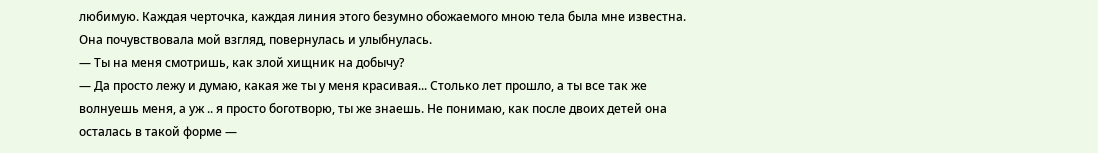любимую. Каждая черточка, каждая линия этого безумно обожаемого мною тела была мне известна. Она почувствовала мой взгляд, повернулась и улыбнулась.
— Ты на меня смотришь, как злой хищник на добычу?
— Да просто лежу и думаю, какая же ты у меня красивая... Столько лет прошло, а ты все так же волнуешь меня, а уж .. я просто боготворю, ты же знаешь. Не понимаю, как после двоих детей она осталась в такой форме —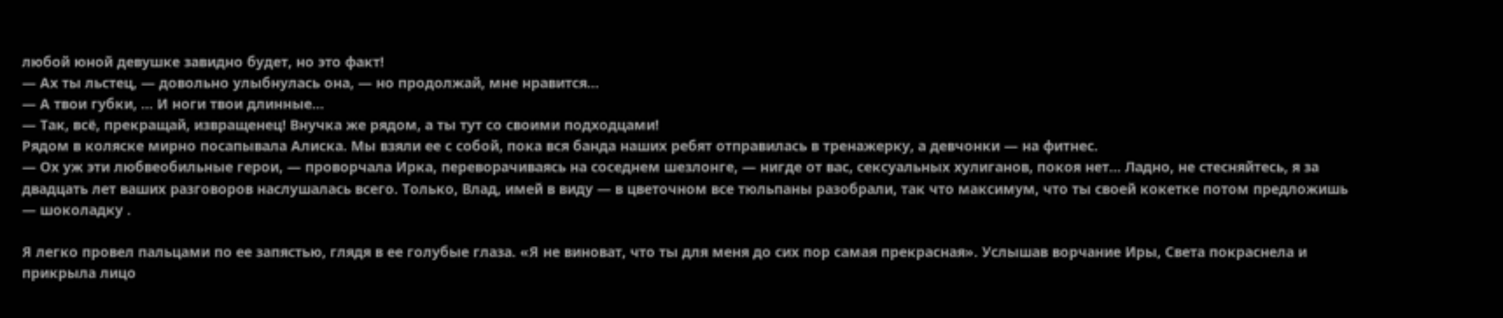любой юной девушке завидно будет, но это факт!
— Ах ты льстец, — довольно улыбнулась она, — но продолжай, мне нравится...
— А твои губки, ... И ноги твои длинные...
— Так, всё, прекращай, извращенец! Внучка же рядом, а ты тут со своими подходцами!
Рядом в коляске мирно посапывала Алиска. Мы взяли ее с собой, пока вся банда наших ребят отправилась в тренажерку, а девчонки — на фитнес.
— Ох уж эти любвеобильные герои, — проворчала Ирка, переворачиваясь на соседнем шезлонге, — нигде от вас, сексуальных хулиганов, покоя нет... Ладно, не стесняйтесь, я за двадцать лет ваших разговоров наслушалась всего. Только, Влад, имей в виду — в цветочном все тюльпаны разобрали, так что максимум, что ты своей кокетке потом предложишь — шоколадку .

Я легко провел пальцами по ее запястью, глядя в ее голубые глаза. «Я не виноват, что ты для меня до сих пор самая прекрасная». Услышав ворчание Иры, Света покраснела и прикрыла лицо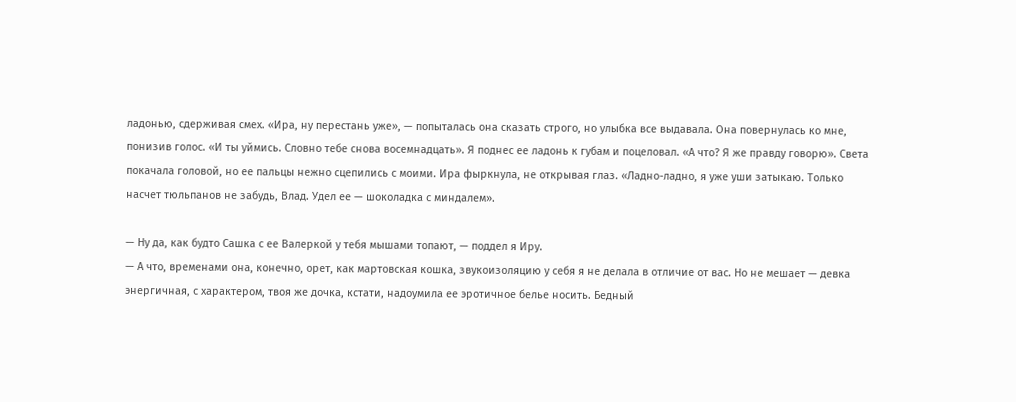ладонью, сдерживая смех. «Ира, ну перестань уже», — попыталась она сказать строго, но улыбка все выдавала. Она повернулась ко мне, понизив голос. «И ты уймись. Словно тебе снова восемнадцать». Я поднес ее ладонь к губам и поцеловал. «А что? Я же правду говорю». Света покачала головой, но ее пальцы нежно сцепились с моими. Ира фыркнула, не открывая глаз. «Ладно-ладно, я уже уши затыкаю. Только насчет тюльпанов не забудь, Влад. Удел ее — шоколадка с миндалем».

— Ну да, как будто Сашка с ее Валеркой у тебя мышами топают, — поддел я Иру.
— А что, временами она, конечно, орет, как мартовская кошка, звукоизоляцию у себя я не делала в отличие от вас. Но не мешает — девка энергичная, с характером, твоя же дочка, кстати, надоумила ее эротичное белье носить. Бедный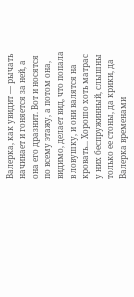Валерка, как увидит — рычать начинает и гоняется за ней, а она его дразнит. Вот и носятся по всему этажу, а потом она, видимо, делает вид, что попала в ловушку, и они валятся на кровать... Хорошо хоть матрас у них беспружинный, слышны только ее стоны, да крики, да Валерка временами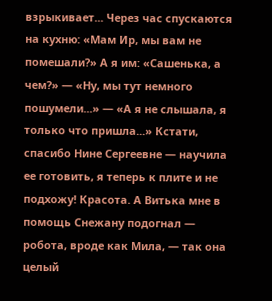взрыкивает... Через час спускаются на кухню: «Мам Ир, мы вам не помешали?» А я им: «Сашенька, а чем?» — «Ну, мы тут немного пошумели...» — «А я не слышала, я только что пришла...» Кстати, спасибо Нине Сергеевне — научила ее готовить, я теперь к плите и не подхожу! Красота. А Витька мне в помощь Снежану подогнал — робота, вроде как Мила, — так она целый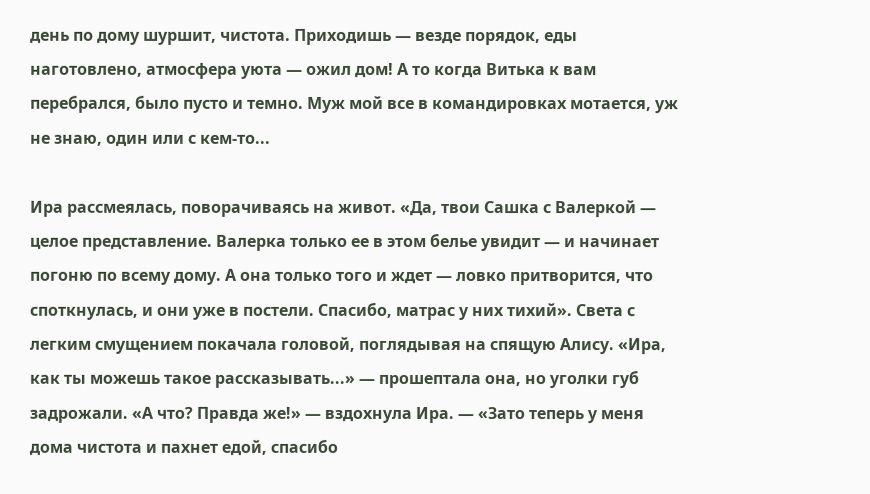день по дому шуршит, чистота. Приходишь — везде порядок, еды наготовлено, атмосфера уюта — ожил дом! А то когда Витька к вам перебрался, было пусто и темно. Муж мой все в командировках мотается, уж не знаю, один или с кем-то...

Ира рассмеялась, поворачиваясь на живот. «Да, твои Сашка с Валеркой — целое представление. Валерка только ее в этом белье увидит — и начинает погоню по всему дому. А она только того и ждет — ловко притворится, что споткнулась, и они уже в постели. Спасибо, матрас у них тихий». Света с легким смущением покачала головой, поглядывая на спящую Алису. «Ира, как ты можешь такое рассказывать...» — прошептала она, но уголки губ задрожали. «А что? Правда же!» — вздохнула Ира. — «Зато теперь у меня дома чистота и пахнет едой, спасибо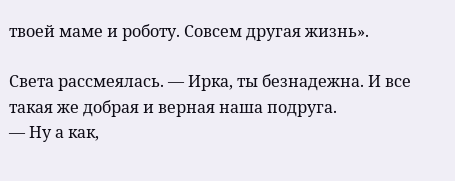твоей маме и роботу. Совсем другая жизнь».

Света рассмеялась. — Ирка, ты безнадежна. И все такая же добрая и верная наша подруга.
— Ну а как,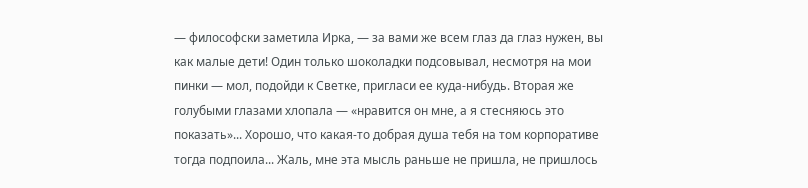— философски заметила Ирка, — за вами же всем глаз да глаз нужен, вы как малые дети! Один только шоколадки подсовывал, несмотря на мои пинки — мол, подойди к Светке, пригласи ее куда-нибудь. Вторая же голубыми глазами хлопала — «нравится он мне, а я стесняюсь это показать»... Хорошо, что какая-то добрая душа тебя на том корпоративе тогда подпоила... Жаль, мне эта мысль раньше не пришла, не пришлось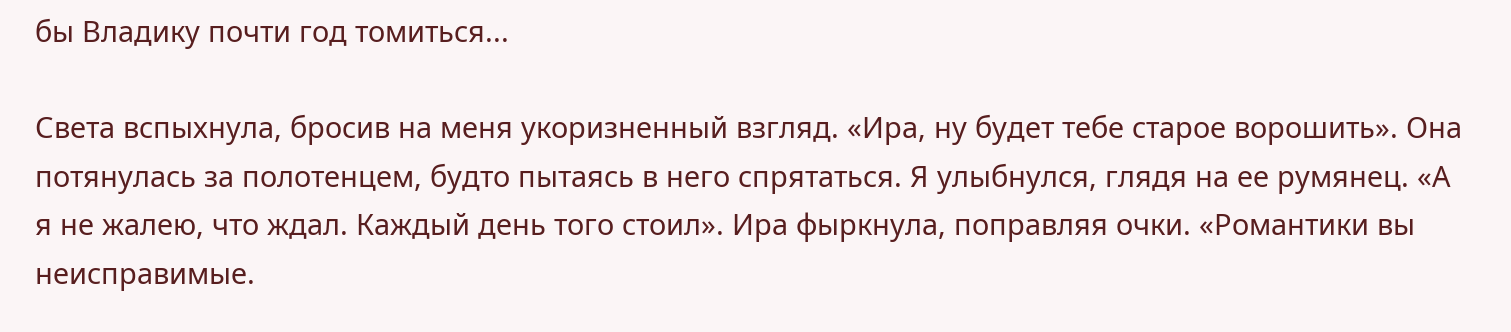бы Владику почти год томиться...

Света вспыхнула, бросив на меня укоризненный взгляд. «Ира, ну будет тебе старое ворошить». Она потянулась за полотенцем, будто пытаясь в него спрятаться. Я улыбнулся, глядя на ее румянец. «А я не жалею, что ждал. Каждый день того стоил». Ира фыркнула, поправляя очки. «Романтики вы неисправимые.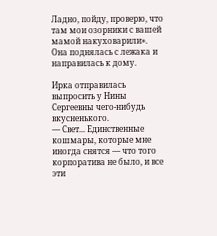Ладно, пойду, проверю, что там мои озорники с вашей мамой накуховарили». Она поднялась с лежака и направилась к дому.

Ирка отправилась выпросить у Нины Сергеевны чего-нибудь вкусненького.
— Свет... Единственные кошмары, которые мне иногда снятся — что того корпоратива не было, и все эти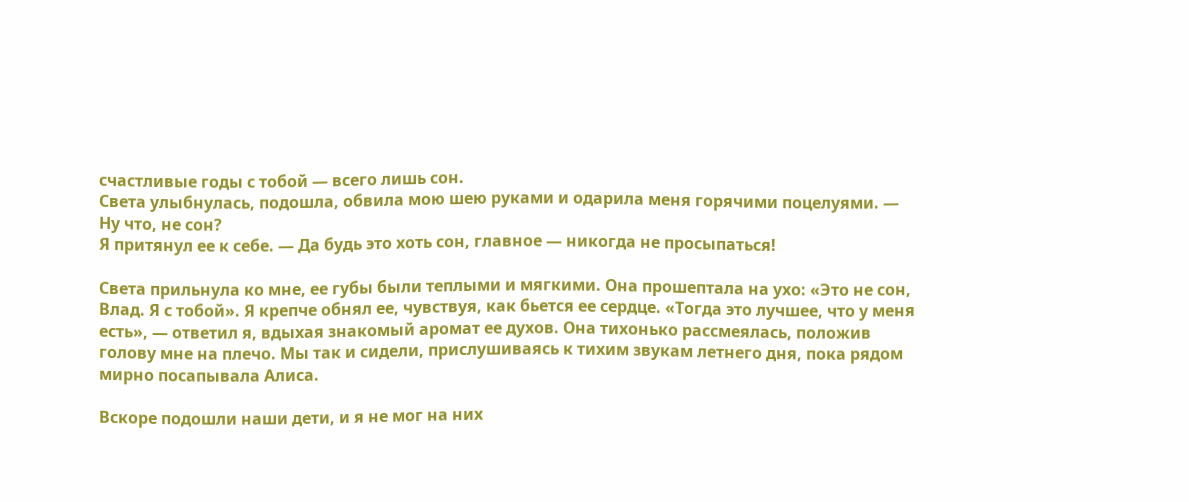счастливые годы с тобой — всего лишь сон.
Света улыбнулась, подошла, обвила мою шею руками и одарила меня горячими поцелуями. — Ну что, не сон?
Я притянул ее к себе. — Да будь это хоть сон, главное — никогда не просыпаться!

Света прильнула ко мне, ее губы были теплыми и мягкими. Она прошептала на ухо: «Это не сон, Влад. Я с тобой». Я крепче обнял ее, чувствуя, как бьется ее сердце. «Тогда это лучшее, что у меня есть», — ответил я, вдыхая знакомый аромат ее духов. Она тихонько рассмеялась, положив голову мне на плечо. Мы так и сидели, прислушиваясь к тихим звукам летнего дня, пока рядом мирно посапывала Алиса.

Вскоре подошли наши дети, и я не мог на них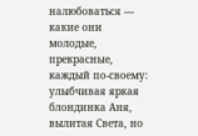налюбоваться — какие они молодые, прекрасные, каждый по-своему: улыбчивая яркая блондинка Аня, вылитая Света, но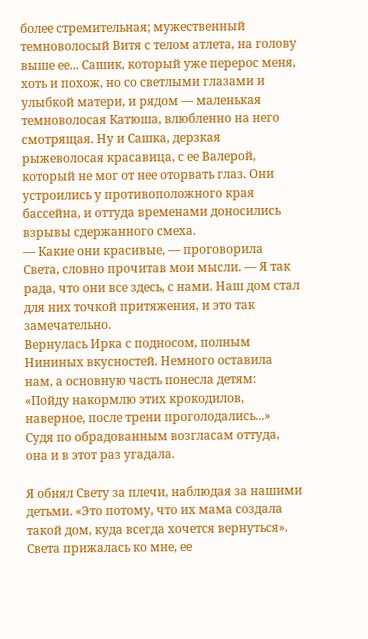более стремительная; мужественный темноволосый Витя с телом атлета, на голову выше ее... Сашик, который уже перерос меня, хоть и похож, но со светлыми глазами и улыбкой матери, и рядом — маленькая темноволосая Катюша, влюбленно на него смотрящая. Ну и Сашка, дерзкая рыжеволосая красавица, с ее Валерой, который не мог от нее оторвать глаз. Они устроились у противоположного края бассейна, и оттуда временами доносились взрывы сдержанного смеха.
— Какие они красивые, — проговорила Света, словно прочитав мои мысли. — Я так рада, что они все здесь, с нами. Наш дом стал для них точкой притяжения, и это так замечательно.
Вернулась Ирка с подносом, полным Нининых вкусностей. Немного оставила нам, а основную часть понесла детям: «Пойду накормлю этих крокодилов, наверное, после трени проголодались...»
Судя по обрадованным возгласам оттуда, она и в этот раз угадала.

Я обнял Свету за плечи, наблюдая за нашими детьми. «Это потому, что их мама создала такой дом, куда всегда хочется вернуться». Света прижалась ко мне, ее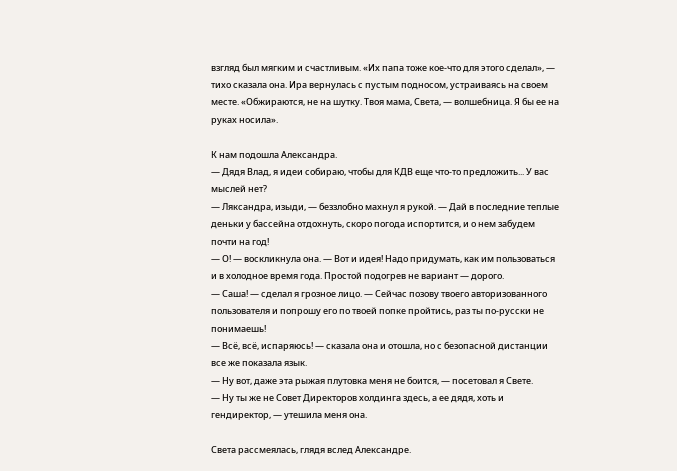взгляд был мягким и счастливым. «Их папа тоже кое-что для этого сделал», — тихо сказала она. Ира вернулась с пустым подносом, устраиваясь на своем месте. «Обжираются, не на шутку. Твоя мама, Света, — волшебница. Я бы ее на руках носила».

К нам подошла Александра.
— Дядя Влад, я идеи собираю, чтобы для КДВ еще что-то предложить... У вас мыслей нет?
— Ляксандра, изыди, — беззлобно махнул я рукой. — Дай в последние теплые деньки у бассейна отдохнуть, скоро погода испортится, и о нем забудем почти на год!
— О! — воскликнула она. — Вот и идея! Надо придумать, как им пользоваться и в холодное время года. Простой подогрев не вариант — дорого.
— Саша! — сделал я грозное лицо. — Сейчас позову твоего авторизованного пользователя и попрошу его по твоей попке пройтись, раз ты по-русски не понимаешь!
— Всё, всё, испаряюсь! — сказала она и отошла, но с безопасной дистанции все же показала язык.
— Ну вот, даже эта рыжая плутовка меня не боится, — посетовал я Свете.
— Ну ты же не Совет Директоров холдинга здесь, а ее дядя, хоть и гендиректор, — утешила меня она.

Света рассмеялась, глядя вслед Александре.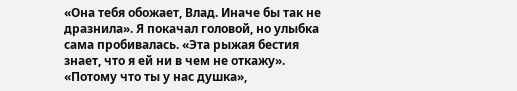«Она тебя обожает, Влад. Иначе бы так не дразнила». Я покачал головой, но улыбка сама пробивалась. «Эта рыжая бестия знает, что я ей ни в чем не откажу». «Потому что ты у нас душка»,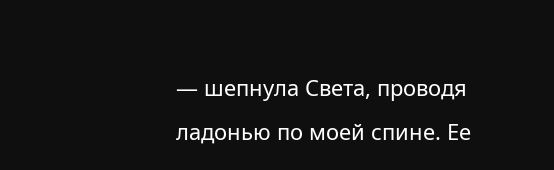— шепнула Света, проводя ладонью по моей спине. Ее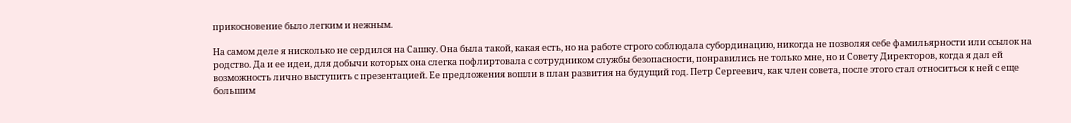прикосновение было легким и нежным.

На самом деле я нисколько не сердился на Сашку. Она была такой, какая есть, но на работе строго соблюдала субординацию, никогда не позволяя себе фамильярности или ссылок на родство. Да и ее идеи, для добычи которых она слегка пофлиртовала с сотрудником службы безопасности, понравились не только мне, но и Совету Директоров, когда я дал ей возможность лично выступить с презентацией. Ее предложения вошли в план развития на будущий год. Петр Сергеевич, как член совета, после этого стал относиться к ней с еще большим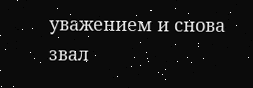уважением и снова звал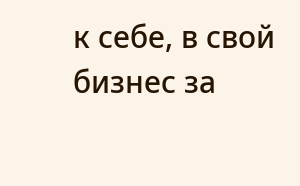к себе, в свой бизнес за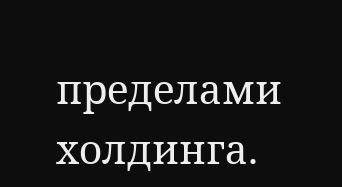пределами холдинга.